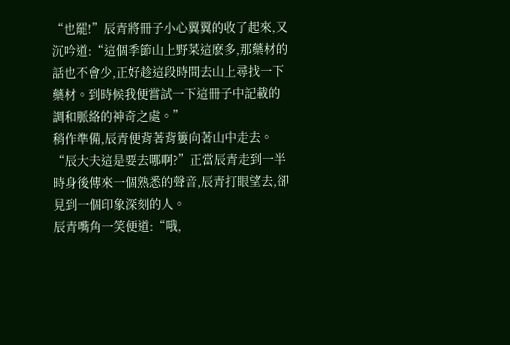“也罷!”辰青將冊子小心翼翼的收了起來,又沉吟道:“這個季節山上野菜這麽多,那藥材的話也不會少,正好趁這段時間去山上尋找一下藥材。到時候我便嘗試一下這冊子中記載的調和脈絡的神奇之處。”
稍作準備,辰青便背著背簍向著山中走去。
“辰大夫這是要去哪啊?”正當辰青走到一半時身後傳來一個熟悉的聲音,辰青打眼望去,卻見到一個印象深刻的人。
辰青嘴角一笑便道:“哦,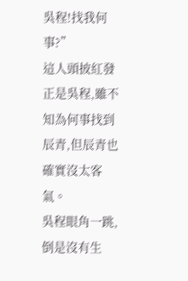吳程!找我何事?”
這人頭披紅發正是吳程,雖不知為何事找到辰青,但辰青也確實沒太客氣。
吳程眼角一跳,倒是沒有生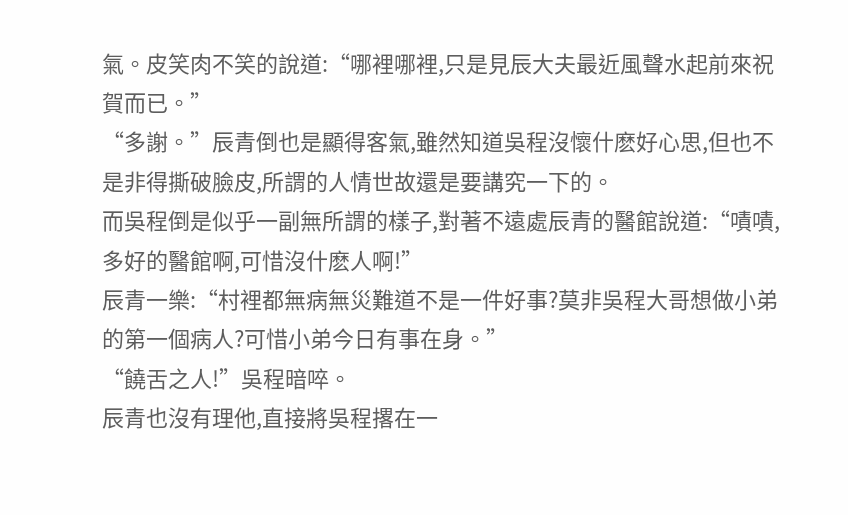氣。皮笑肉不笑的說道:“哪裡哪裡,只是見辰大夫最近風聲水起前來祝賀而已。”
“多謝。”辰青倒也是顯得客氣,雖然知道吳程沒懷什麽好心思,但也不是非得撕破臉皮,所謂的人情世故還是要講究一下的。
而吳程倒是似乎一副無所謂的樣子,對著不遠處辰青的醫館說道:“嘖嘖,多好的醫館啊,可惜沒什麽人啊!”
辰青一樂:“村裡都無病無災難道不是一件好事?莫非吳程大哥想做小弟的第一個病人?可惜小弟今日有事在身。”
“饒舌之人!”吳程暗啐。
辰青也沒有理他,直接將吳程撂在一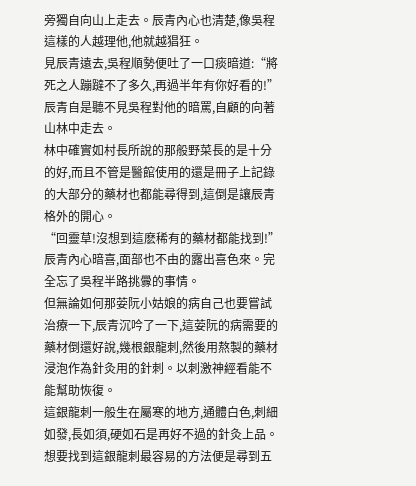旁獨自向山上走去。辰青內心也清楚,像吳程這樣的人越理他,他就越猖狂。
見辰青遠去,吳程順勢便吐了一口痰暗道:“將死之人蹦躂不了多久,再過半年有你好看的!”
辰青自是聽不見吳程對他的暗罵,自顧的向著山林中走去。
林中確實如村長所說的那般野菜長的是十分的好,而且不管是醫館使用的還是冊子上記錄的大部分的藥材也都能尋得到,這倒是讓辰青格外的開心。
“回靈草!沒想到這麽稀有的藥材都能找到!”辰青內心暗喜,面部也不由的露出喜色來。完全忘了吳程半路挑釁的事情。
但無論如何那荌阮小姑娘的病自己也要嘗試治療一下,辰青沉吟了一下,這荌阮的病需要的藥材倒還好說,幾根銀龍刺,然後用熬製的藥材浸泡作為針灸用的針刺。以刺激神經看能不能幫助恢復。
這銀龍刺一般生在屬寒的地方,通體白色,刺細如發,長如須,硬如石是再好不過的針灸上品。
想要找到這銀龍刺最容易的方法便是尋到五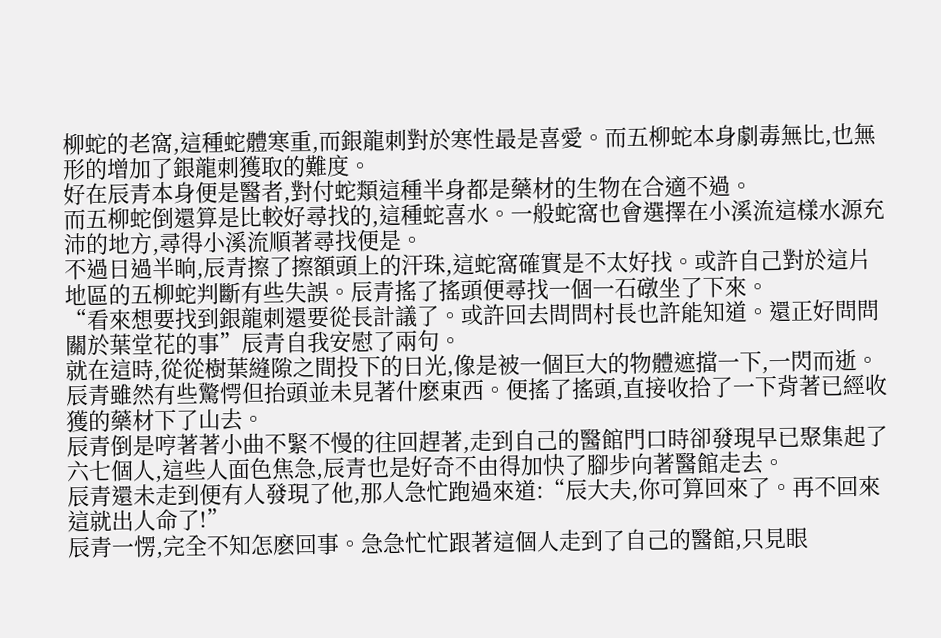柳蛇的老窩,這種蛇體寒重,而銀龍刺對於寒性最是喜愛。而五柳蛇本身劇毒無比,也無形的增加了銀龍刺獲取的難度。
好在辰青本身便是醫者,對付蛇類這種半身都是藥材的生物在合適不過。
而五柳蛇倒還算是比較好尋找的,這種蛇喜水。一般蛇窩也會選擇在小溪流這樣水源充沛的地方,尋得小溪流順著尋找便是。
不過日過半晌,辰青擦了擦額頭上的汗珠,這蛇窩確實是不太好找。或許自己對於這片地區的五柳蛇判斷有些失誤。辰青搖了搖頭便尋找一個一石礅坐了下來。
“看來想要找到銀龍刺還要從長計議了。或許回去問問村長也許能知道。還正好問問關於葉堂花的事”辰青自我安慰了兩句。
就在這時,從從樹葉縫隙之間投下的日光,像是被一個巨大的物體遮擋一下,一閃而逝。
辰青雖然有些驚愕但抬頭並未見著什麽東西。便搖了搖頭,直接收拾了一下背著已經收獲的藥材下了山去。
辰青倒是哼著著小曲不緊不慢的往回趕著,走到自己的醫館門口時卻發現早已聚集起了六七個人,這些人面色焦急,辰青也是好奇不由得加快了腳步向著醫館走去。
辰青還未走到便有人發現了他,那人急忙跑過來道:“辰大夫,你可算回來了。再不回來這就出人命了!”
辰青一愣,完全不知怎麽回事。急急忙忙跟著這個人走到了自己的醫館,只見眼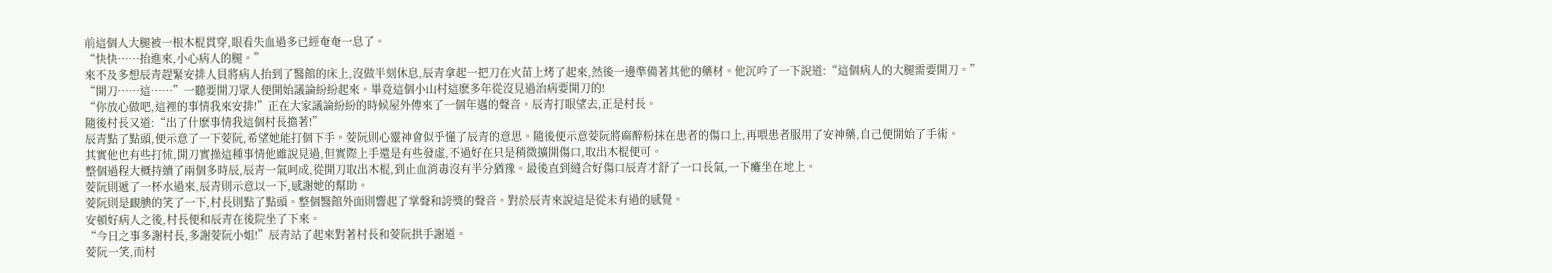前這個人大腿被一根木棍貫穿,眼看失血過多已經奄奄一息了。
“快快……抬進來,小心病人的腿。”
來不及多想辰青趕緊安排人員將病人抬到了醫館的床上,沒做半刻休息,辰青拿起一把刀在火苗上烤了起來,然後一邊準備著其他的藥材。他沉吟了一下說道:“這個病人的大腿需要開刀。”
“開刀……這……”一聽要開刀眾人便開始議論紛紛起來。畢竟這個小山村這麽多年從沒見過治病要開刀的!
“你放心做吧,這裡的事情我來安排!”正在大家議論紛紛的時候屋外傳來了一個年邁的聲音。辰青打眼望去,正是村長。
隨後村長又道:“出了什麽事情我這個村長擔著!”
辰青點了點頭,便示意了一下荌阮,希望她能打個下手。荌阮則心靈神會似乎懂了辰青的意思。隨後便示意荌阮將麻醉粉抹在患者的傷口上,再喂患者服用了安神藥,自己便開始了手術。
其實他也有些打怵,開刀實操這種事情他雖說見過,但實際上手還是有些發虛,不過好在只是稍微擴開傷口,取出木棍便可。
整個過程大概持續了兩個多時辰,辰青一氣呵成,從開刀取出木棍,到止血消毒沒有半分猶豫。最後直到縫合好傷口辰青才舒了一口長氣,一下癱坐在地上。
荌阮則遞了一杯水過來,辰青則示意以一下,感謝她的幫助。
荌阮則是靦腆的笑了一下,村長則點了點頭。整個醫館外面則響起了掌聲和誇獎的聲音。對於辰青來說這是從未有過的感覺。
安頓好病人之後,村長便和辰青在後院坐了下來。
“今日之事多謝村長,多謝荌阮小姐!”辰青站了起來對著村長和荌阮拱手謝道。
荌阮一笑,而村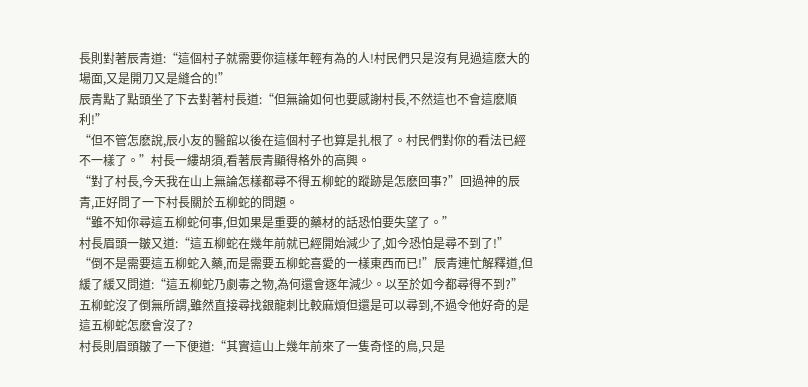長則對著辰青道:“這個村子就需要你這樣年輕有為的人!村民們只是沒有見過這麽大的場面,又是開刀又是縫合的!”
辰青點了點頭坐了下去對著村長道:“但無論如何也要感謝村長,不然這也不會這麽順利!”
“但不管怎麽說,辰小友的醫館以後在這個村子也算是扎根了。村民們對你的看法已經不一樣了。”村長一縷胡須,看著辰青顯得格外的高興。
“對了村長,今天我在山上無論怎樣都尋不得五柳蛇的蹤跡是怎麽回事?”回過神的辰青,正好問了一下村長關於五柳蛇的問題。
“雖不知你尋這五柳蛇何事,但如果是重要的藥材的話恐怕要失望了。”
村長眉頭一皺又道:“這五柳蛇在幾年前就已經開始減少了,如今恐怕是尋不到了!”
“倒不是需要這五柳蛇入藥,而是需要五柳蛇喜愛的一樣東西而已!”辰青連忙解釋道,但緩了緩又問道:“這五柳蛇乃劇毒之物,為何還會逐年減少。以至於如今都尋得不到?”五柳蛇沒了倒無所謂,雖然直接尋找銀龍刺比較麻煩但還是可以尋到,不過令他好奇的是這五柳蛇怎麽會沒了?
村長則眉頭皺了一下便道:“其實這山上幾年前來了一隻奇怪的鳥,只是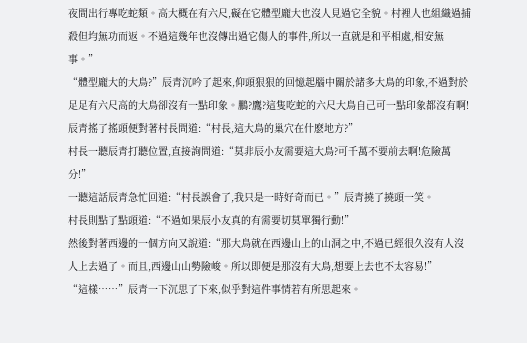夜間出行專吃蛇類。高大概在有六尺,礙在它體型龐大也沒人見過它全貌。村裡人也組織過捕殺但均無功而返。不過這幾年也沒傳出過它傷人的事件,所以一直就是和平相處,相安無事。”
“體型龐大的大鳥?”辰青沉吟了起來,仰頭狠狠的回憶起腦中關於諸多大鳥的印象,不過對於足足有六尺高的大鳥卻沒有一點印象。鵬?鷹?這隻吃蛇的六尺大鳥自己可一點印象都沒有啊!
辰青搖了搖頭便對著村長問道:“村長,這大鳥的巢穴在什麽地方?”
村長一聽辰青打聽位置,直接詢問道:“莫非辰小友需要這大鳥?可千萬不要前去啊!危險萬分!”
一聽這話辰青急忙回道:“村長誤會了,我只是一時好奇而已。”辰青撓了撓頭一笑。
村長則點了點頭道:“不過如果辰小友真的有需要切莫單獨行動!”
然後對著西邊的一個方向又說道:“那大鳥就在西邊山上的山洞之中,不過已經很久沒有人沒人上去過了。而且,西邊山山勢險峻。所以即便是那沒有大鳥,想要上去也不太容易!”
“這樣……”辰青一下沉思了下來,似乎對這件事情若有所思起來。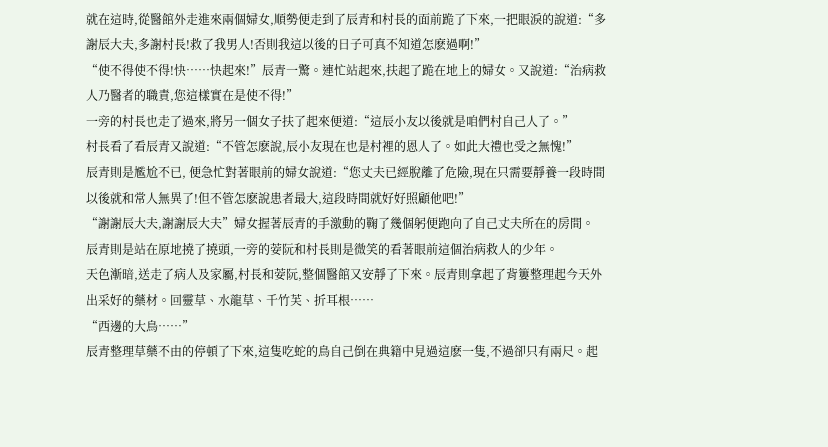就在這時,從醫館外走進來兩個婦女,順勢便走到了辰青和村長的面前跪了下來,一把眼淚的說道:“多謝辰大夫,多謝村長!救了我男人!否則我這以後的日子可真不知道怎麽過啊!”
“使不得使不得!快……快起來!”辰青一驚。連忙站起來,扶起了跪在地上的婦女。又說道:“治病救人乃醫者的職責,您這樣實在是使不得!”
一旁的村長也走了過來,將另一個女子扶了起來便道:“這辰小友以後就是咱們村自己人了。”
村長看了看辰青又說道:“不管怎麽說,辰小友現在也是村裡的恩人了。如此大禮也受之無愧!”
辰青則是尷尬不已, 便急忙對著眼前的婦女說道:“您丈夫已經脫離了危險,現在只需要靜養一段時間以後就和常人無異了!但不管怎麽說患者最大,這段時間就好好照顧他吧!”
“謝謝辰大夫,謝謝辰大夫”婦女握著辰青的手激動的鞠了幾個躬便跑向了自己丈夫所在的房間。
辰青則是站在原地撓了撓頭,一旁的荌阮和村長則是微笑的看著眼前這個治病救人的少年。
天色漸暗,送走了病人及家屬,村長和荌阮,整個醫館又安靜了下來。辰青則拿起了背簍整理起今天外出采好的藥材。回靈草、水龍草、千竹芙、折耳根……
“西邊的大鳥……”
辰青整理草藥不由的停頓了下來,這隻吃蛇的鳥自己倒在典籍中見過這麽一隻,不過卻只有兩尺。起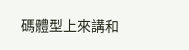碼體型上來講和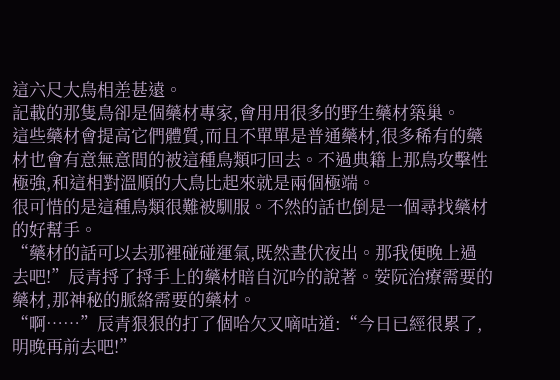這六尺大鳥相差甚遠。
記載的那隻鳥卻是個藥材專家,會用用很多的野生藥材築巢。
這些藥材會提高它們體質,而且不單單是普通藥材,很多稀有的藥材也會有意無意間的被這種鳥類叼回去。不過典籍上那鳥攻擊性極強,和這相對溫順的大鳥比起來就是兩個極端。
很可惜的是這種鳥類很難被馴服。不然的話也倒是一個尋找藥材的好幫手。
“藥材的話可以去那裡碰碰運氣,既然晝伏夜出。那我便晚上過去吧!”辰青捋了捋手上的藥材暗自沉吟的說著。荌阮治療需要的藥材,那神秘的脈絡需要的藥材。
“啊……”辰青狠狠的打了個哈欠又嘀咕道:“今日已經很累了,明晚再前去吧!”